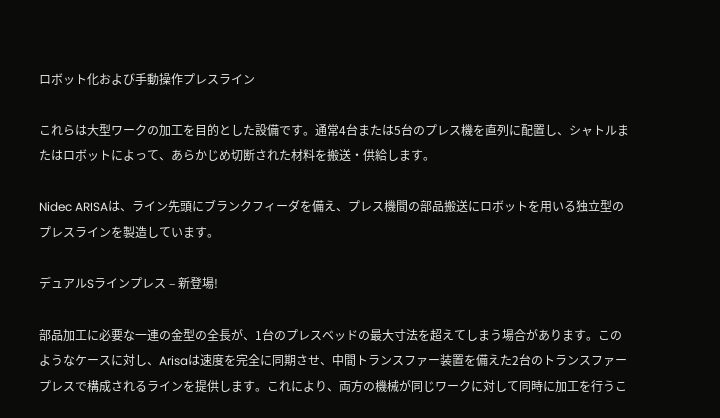ロボット化および手動操作プレスライン

これらは大型ワークの加工を目的とした設備です。通常4台または5台のプレス機を直列に配置し、シャトルまたはロボットによって、あらかじめ切断された材料を搬送・供給します。

Nidec ARISAは、ライン先頭にブランクフィーダを備え、プレス機間の部品搬送にロボットを用いる独立型のプレスラインを製造しています。

デュアルSラインプレス – 新登場!

部品加工に必要な一連の金型の全長が、1台のプレスベッドの最大寸法を超えてしまう場合があります。このようなケースに対し、Arisaは速度を完全に同期させ、中間トランスファー装置を備えた2台のトランスファープレスで構成されるラインを提供します。これにより、両方の機械が同じワークに対して同時に加工を行うこ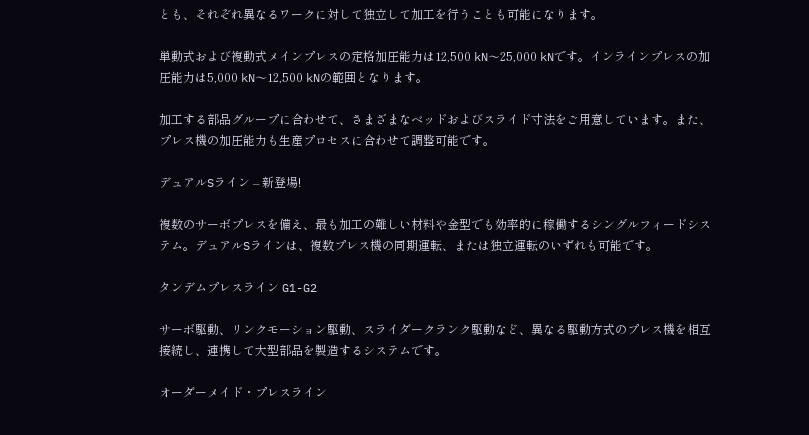とも、それぞれ異なるワークに対して独立して加工を行うことも可能になります。

単動式および複動式メインプレスの定格加圧能力は12,500 kN〜25,000 kNです。インラインプレスの加圧能力は5,000 kN〜12,500 kNの範囲となります。

加工する部品グループに合わせて、さまざまなベッドおよびスライド寸法をご用意しています。また、プレス機の加圧能力も生産プロセスに合わせて調整可能です。

デュアルSライン – 新登場!

複数のサーボプレスを備え、最も加工の難しい材料や金型でも効率的に稼働するシングルフィードシステム。デュアルSラインは、複数プレス機の同期運転、または独立運転のいずれも可能です。

タンデムプレスライン G1-G2

サーボ駆動、リンクモーション駆動、スライダークランク駆動など、異なる駆動方式のプレス機を相互接続し、連携して大型部品を製造するシステムです。

オーダーメイド・プレスライン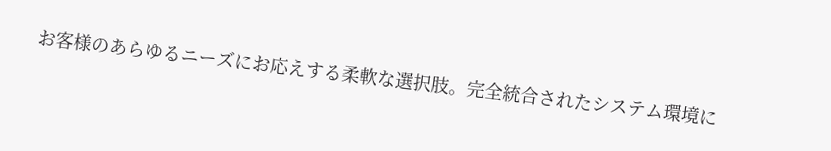お客様のあらゆるニーズにお応えする柔軟な選択肢。完全統合されたシステム環境に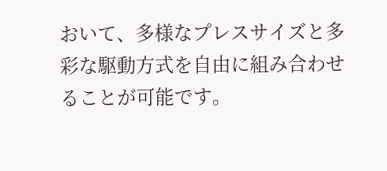おいて、多様なプレスサイズと多彩な駆動方式を自由に組み合わせることが可能です。